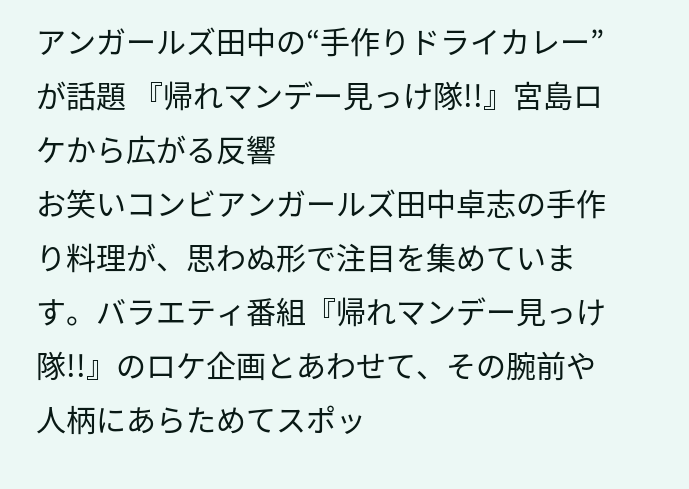アンガールズ田中の“手作りドライカレー”が話題 『帰れマンデー見っけ隊!!』宮島ロケから広がる反響
お笑いコンビアンガールズ田中卓志の手作り料理が、思わぬ形で注目を集めています。バラエティ番組『帰れマンデー見っけ隊!!』のロケ企画とあわせて、その腕前や人柄にあらためてスポッ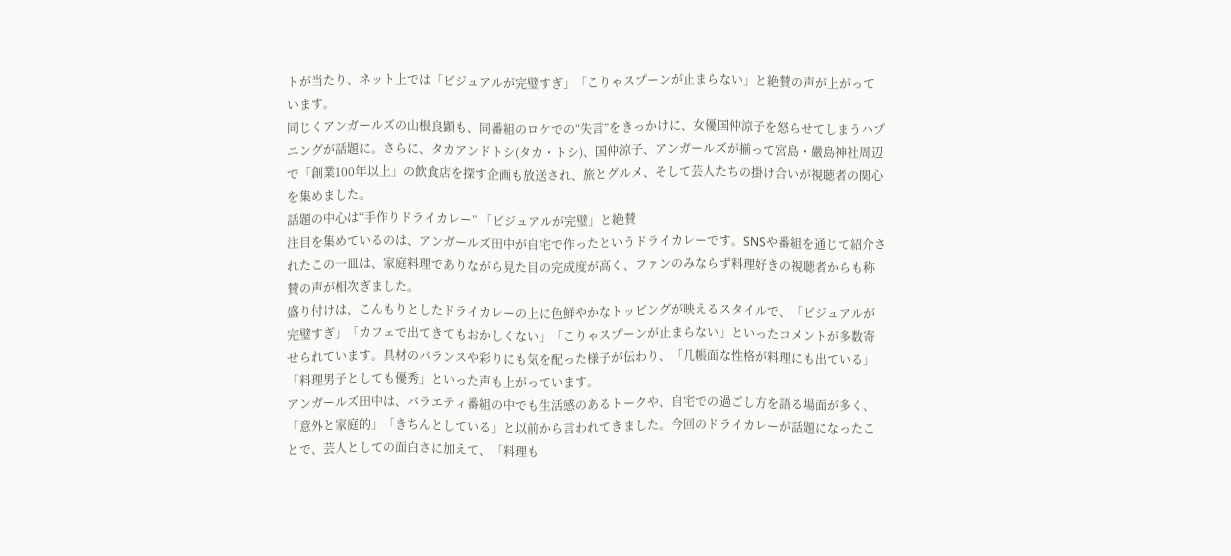トが当たり、ネット上では「ビジュアルが完璧すぎ」「こりゃスプーンが止まらない」と絶賛の声が上がっています。
同じくアンガールズの山根良顕も、同番組のロケでの“失言”をきっかけに、女優国仲涼子を怒らせてしまうハプニングが話題に。さらに、タカアンドトシ(タカ・トシ)、国仲涼子、アンガールズが揃って宮島・嚴島神社周辺で「創業100年以上」の飲食店を探す企画も放送され、旅とグルメ、そして芸人たちの掛け合いが視聴者の関心を集めました。
話題の中心は“手作りドライカレー” 「ビジュアルが完璧」と絶賛
注目を集めているのは、アンガールズ田中が自宅で作ったというドライカレーです。SNSや番組を通じて紹介されたこの一皿は、家庭料理でありながら見た目の完成度が高く、ファンのみならず料理好きの視聴者からも称賛の声が相次ぎました。
盛り付けは、こんもりとしたドライカレーの上に色鮮やかなトッピングが映えるスタイルで、「ビジュアルが完璧すぎ」「カフェで出てきてもおかしくない」「こりゃスプーンが止まらない」といったコメントが多数寄せられています。具材のバランスや彩りにも気を配った様子が伝わり、「几帳面な性格が料理にも出ている」「料理男子としても優秀」といった声も上がっています。
アンガールズ田中は、バラエティ番組の中でも生活感のあるトークや、自宅での過ごし方を語る場面が多く、「意外と家庭的」「きちんとしている」と以前から言われてきました。今回のドライカレーが話題になったことで、芸人としての面白さに加えて、「料理も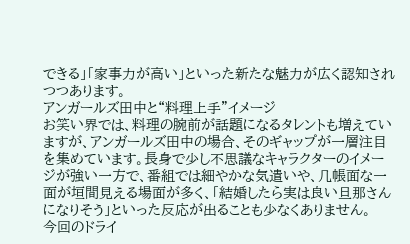できる」「家事力が高い」といった新たな魅力が広く認知されつつあります。
アンガールズ田中と“料理上手”イメージ
お笑い界では、料理の腕前が話題になるタレントも増えていますが、アンガールズ田中の場合、そのギャップが一層注目を集めています。長身で少し不思議なキャラクターのイメージが強い一方で、番組では細やかな気遣いや、几帳面な一面が垣間見える場面が多く、「結婚したら実は良い旦那さんになりそう」といった反応が出ることも少なくありません。
今回のドライ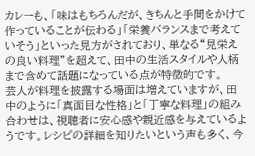カレーも、「味はもちろんだが、きちんと手間をかけて作っていることが伝わる」「栄養バランスまで考えていそう」といった見方がされており、単なる“見栄えの良い料理”を超えて、田中の生活スタイルや人柄まで含めて話題になっている点が特徴的です。
芸人が料理を披露する場面は増えていますが、田中のように「真面目な性格」と「丁寧な料理」の組み合わせは、視聴者に安心感や親近感を与えているようです。レシピの詳細を知りたいという声も多く、今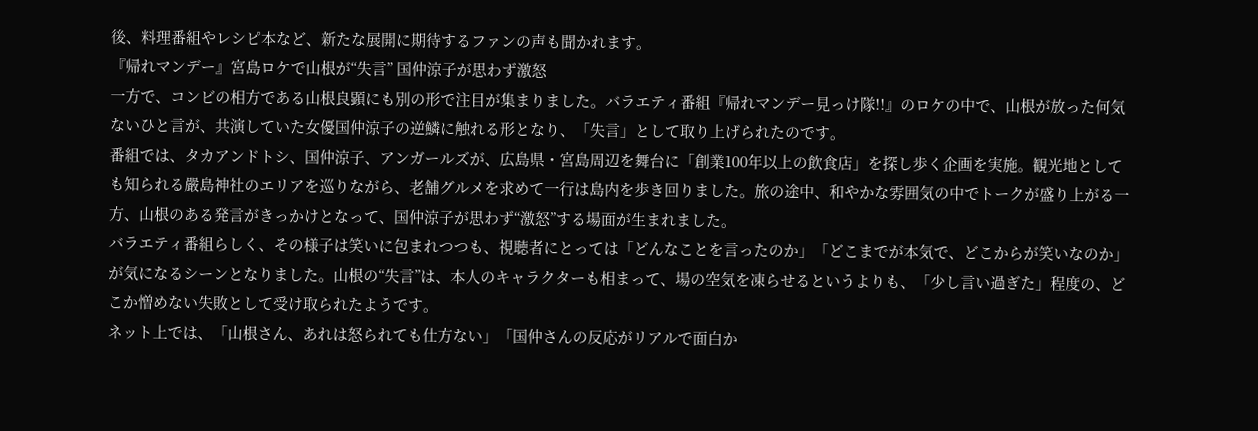後、料理番組やレシピ本など、新たな展開に期待するファンの声も聞かれます。
『帰れマンデー』宮島ロケで山根が“失言” 国仲涼子が思わず激怒
一方で、コンビの相方である山根良顕にも別の形で注目が集まりました。バラエティ番組『帰れマンデー見っけ隊!!』のロケの中で、山根が放った何気ないひと言が、共演していた女優国仲涼子の逆鱗に触れる形となり、「失言」として取り上げられたのです。
番組では、タカアンドトシ、国仲涼子、アンガールズが、広島県・宮島周辺を舞台に「創業100年以上の飲食店」を探し歩く企画を実施。観光地としても知られる嚴島神社のエリアを巡りながら、老舗グルメを求めて一行は島内を歩き回りました。旅の途中、和やかな雰囲気の中でトークが盛り上がる一方、山根のある発言がきっかけとなって、国仲涼子が思わず“激怒”する場面が生まれました。
バラエティ番組らしく、その様子は笑いに包まれつつも、視聴者にとっては「どんなことを言ったのか」「どこまでが本気で、どこからが笑いなのか」が気になるシーンとなりました。山根の“失言”は、本人のキャラクターも相まって、場の空気を凍らせるというよりも、「少し言い過ぎた」程度の、どこか憎めない失敗として受け取られたようです。
ネット上では、「山根さん、あれは怒られても仕方ない」「国仲さんの反応がリアルで面白か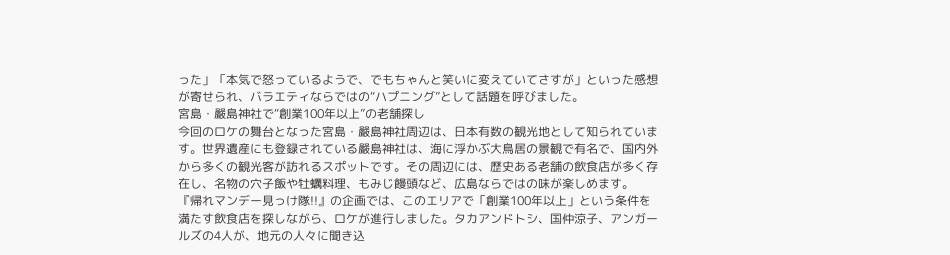った」「本気で怒っているようで、でもちゃんと笑いに変えていてさすが」といった感想が寄せられ、バラエティならではの“ハプニング”として話題を呼びました。
宮島・嚴島神社で“創業100年以上”の老舗探し
今回のロケの舞台となった宮島・嚴島神社周辺は、日本有数の観光地として知られています。世界遺産にも登録されている嚴島神社は、海に浮かぶ大鳥居の景観で有名で、国内外から多くの観光客が訪れるスポットです。その周辺には、歴史ある老舗の飲食店が多く存在し、名物の穴子飯や牡蠣料理、もみじ饅頭など、広島ならではの味が楽しめます。
『帰れマンデー見っけ隊!!』の企画では、このエリアで「創業100年以上」という条件を満たす飲食店を探しながら、ロケが進行しました。タカアンドトシ、国仲涼子、アンガールズの4人が、地元の人々に聞き込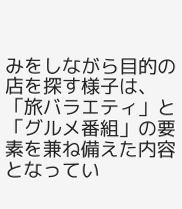みをしながら目的の店を探す様子は、「旅バラエティ」と「グルメ番組」の要素を兼ね備えた内容となってい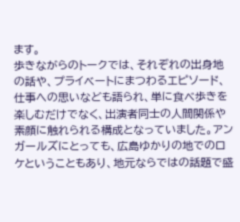ます。
歩きながらのトークでは、それぞれの出身地の話や、プライベートにまつわるエピソード、仕事への思いなども語られ、単に食べ歩きを楽しむだけでなく、出演者同士の人間関係や素顔に触れられる構成となっていました。アンガールズにとっても、広島ゆかりの地でのロケということもあり、地元ならではの話題で盛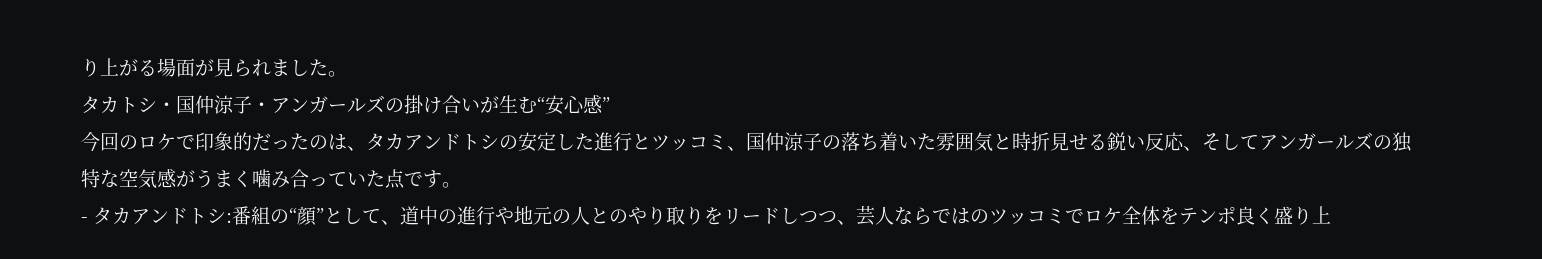り上がる場面が見られました。
タカトシ・国仲涼子・アンガールズの掛け合いが生む“安心感”
今回のロケで印象的だったのは、タカアンドトシの安定した進行とツッコミ、国仲涼子の落ち着いた雰囲気と時折見せる鋭い反応、そしてアンガールズの独特な空気感がうまく噛み合っていた点です。
- タカアンドトシ:番組の“顔”として、道中の進行や地元の人とのやり取りをリードしつつ、芸人ならではのツッコミでロケ全体をテンポ良く盛り上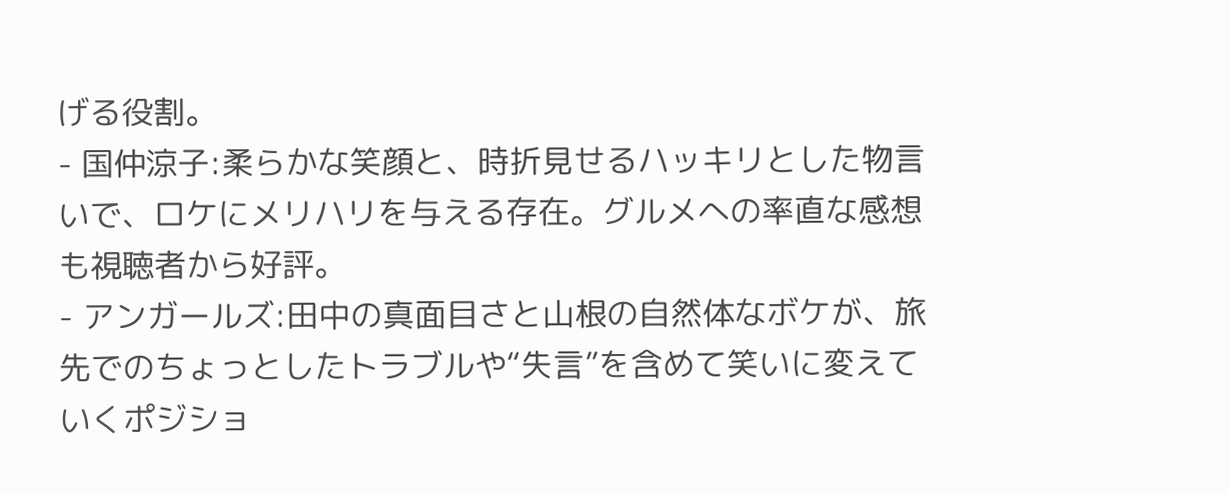げる役割。
- 国仲涼子:柔らかな笑顔と、時折見せるハッキリとした物言いで、ロケにメリハリを与える存在。グルメへの率直な感想も視聴者から好評。
- アンガールズ:田中の真面目さと山根の自然体なボケが、旅先でのちょっとしたトラブルや“失言”を含めて笑いに変えていくポジショ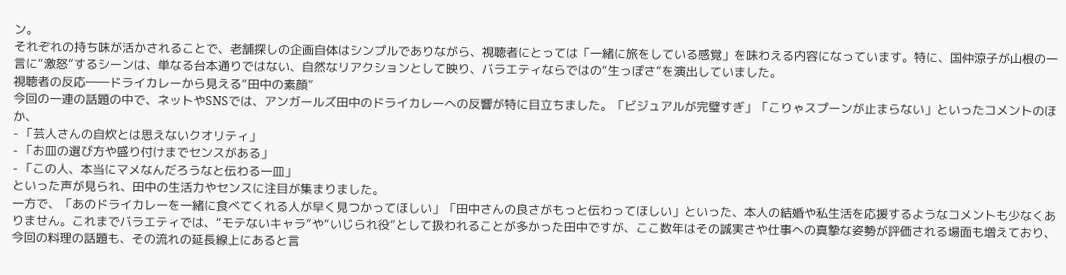ン。
それぞれの持ち味が活かされることで、老舗探しの企画自体はシンプルでありながら、視聴者にとっては「一緒に旅をしている感覚」を味わえる内容になっています。特に、国仲涼子が山根の一言に“激怒”するシーンは、単なる台本通りではない、自然なリアクションとして映り、バラエティならではの“生っぽさ”を演出していました。
視聴者の反応――ドライカレーから見える“田中の素顔”
今回の一連の話題の中で、ネットやSNSでは、アンガールズ田中のドライカレーへの反響が特に目立ちました。「ビジュアルが完璧すぎ」「こりゃスプーンが止まらない」といったコメントのほか、
- 「芸人さんの自炊とは思えないクオリティ」
- 「お皿の選び方や盛り付けまでセンスがある」
- 「この人、本当にマメなんだろうなと伝わる一皿」
といった声が見られ、田中の生活力やセンスに注目が集まりました。
一方で、「あのドライカレーを一緒に食べてくれる人が早く見つかってほしい」「田中さんの良さがもっと伝わってほしい」といった、本人の結婚や私生活を応援するようなコメントも少なくありません。これまでバラエティでは、“モテないキャラ”や“いじられ役”として扱われることが多かった田中ですが、ここ数年はその誠実さや仕事への真摯な姿勢が評価される場面も増えており、今回の料理の話題も、その流れの延長線上にあると言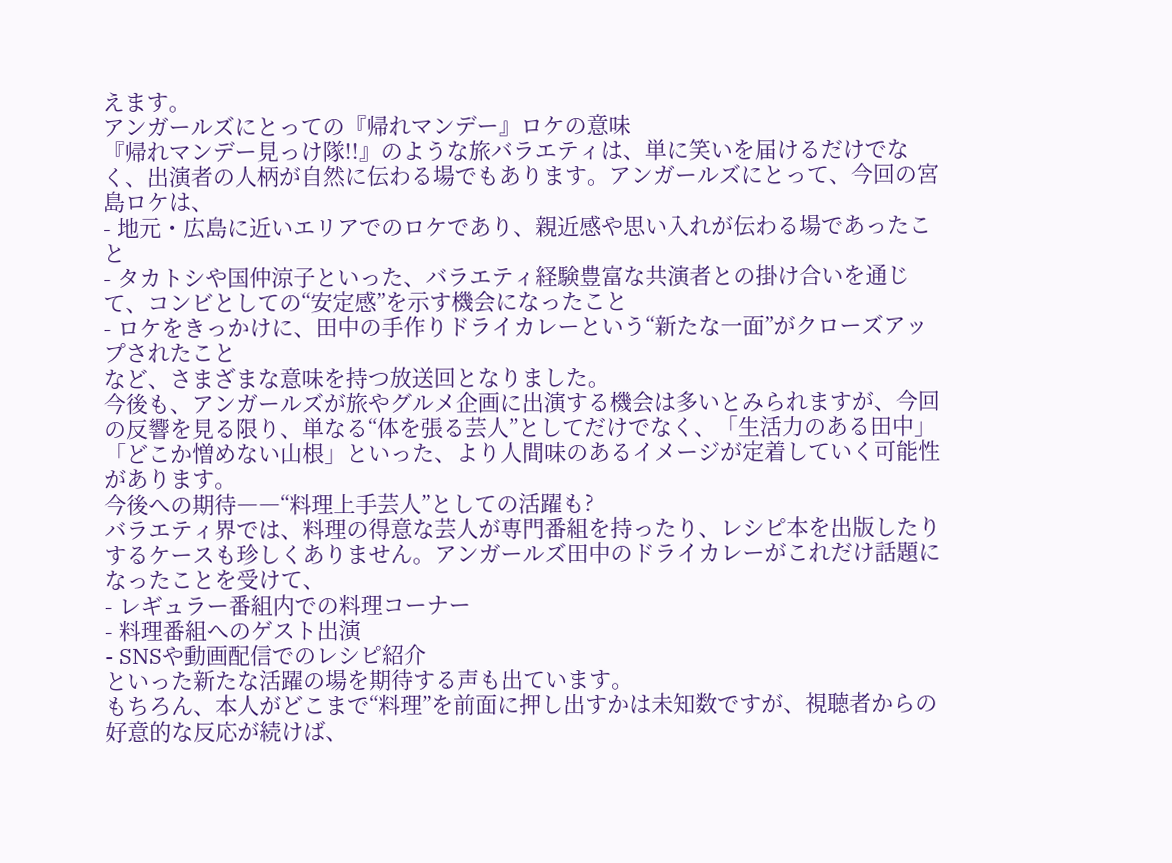えます。
アンガールズにとっての『帰れマンデー』ロケの意味
『帰れマンデー見っけ隊!!』のような旅バラエティは、単に笑いを届けるだけでなく、出演者の人柄が自然に伝わる場でもあります。アンガールズにとって、今回の宮島ロケは、
- 地元・広島に近いエリアでのロケであり、親近感や思い入れが伝わる場であったこと
- タカトシや国仲涼子といった、バラエティ経験豊富な共演者との掛け合いを通じて、コンビとしての“安定感”を示す機会になったこと
- ロケをきっかけに、田中の手作りドライカレーという“新たな一面”がクローズアップされたこと
など、さまざまな意味を持つ放送回となりました。
今後も、アンガールズが旅やグルメ企画に出演する機会は多いとみられますが、今回の反響を見る限り、単なる“体を張る芸人”としてだけでなく、「生活力のある田中」「どこか憎めない山根」といった、より人間味のあるイメージが定着していく可能性があります。
今後への期待――“料理上手芸人”としての活躍も?
バラエティ界では、料理の得意な芸人が専門番組を持ったり、レシピ本を出版したりするケースも珍しくありません。アンガールズ田中のドライカレーがこれだけ話題になったことを受けて、
- レギュラー番組内での料理コーナー
- 料理番組へのゲスト出演
- SNSや動画配信でのレシピ紹介
といった新たな活躍の場を期待する声も出ています。
もちろん、本人がどこまで“料理”を前面に押し出すかは未知数ですが、視聴者からの好意的な反応が続けば、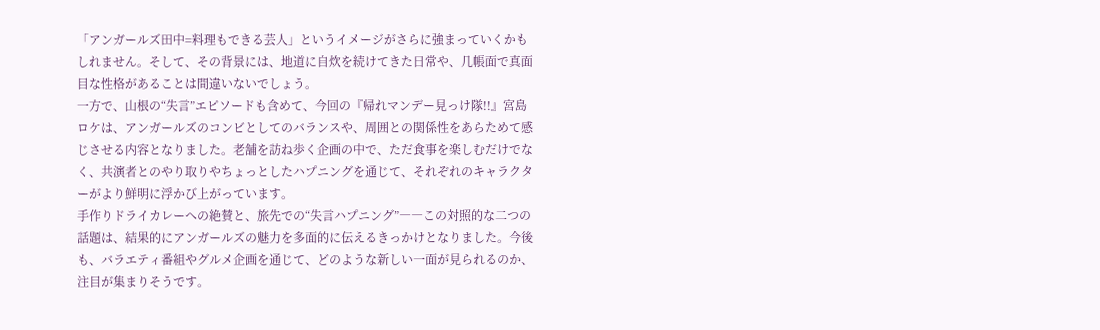「アンガールズ田中=料理もできる芸人」というイメージがさらに強まっていくかもしれません。そして、その背景には、地道に自炊を続けてきた日常や、几帳面で真面目な性格があることは間違いないでしょう。
一方で、山根の“失言”エピソードも含めて、今回の『帰れマンデー見っけ隊!!』宮島ロケは、アンガールズのコンビとしてのバランスや、周囲との関係性をあらためて感じさせる内容となりました。老舗を訪ね歩く企画の中で、ただ食事を楽しむだけでなく、共演者とのやり取りやちょっとしたハプニングを通じて、それぞれのキャラクターがより鮮明に浮かび上がっています。
手作りドライカレーへの絶賛と、旅先での“失言ハプニング”――この対照的な二つの話題は、結果的にアンガールズの魅力を多面的に伝えるきっかけとなりました。今後も、バラエティ番組やグルメ企画を通じて、どのような新しい一面が見られるのか、注目が集まりそうです。